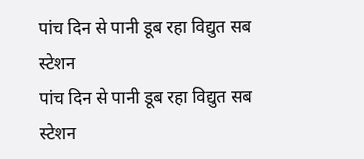पांच दिन से पानी डूब रहा विद्युत सब स्टेशन
पांच दिन से पानी डूब रहा विद्युत सब स्टेशन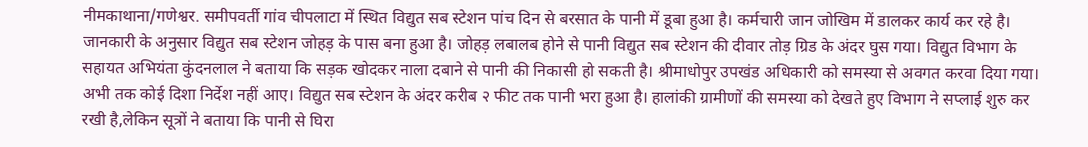नीमकाथाना/गणेश्वर. समीपवर्ती गांव चीपलाटा में स्थित विद्युत सब स्टेशन पांच दिन से बरसात के पानी में डूबा हुआ है। कर्मचारी जान जोखिम में डालकर कार्य कर रहे है। जानकारी के अनुसार विद्युत सब स्टेशन जोहड़ के पास बना हुआ है। जोहड़ लबालब होने से पानी विद्युत सब स्टेशन की दीवार तोड़ ग्रिड के अंदर घुस गया। विद्युत विभाग के सहायत अभियंता कुंदनलाल ने बताया कि सड़क खोदकर नाला दबाने से पानी की निकासी हो सकती है। श्रीमाधोपुर उपखंड अधिकारी को समस्या से अवगत करवा दिया गया। अभी तक कोई दिशा निर्देश नहीं आए। विद्युत सब स्टेशन के अंदर करीब २ फीट तक पानी भरा हुआ है। हालांकी ग्रामीणों की समस्या को देखते हुए विभाग ने सप्लाई शुरु कर रखी है,लेकिन सूत्रों ने बताया कि पानी से घिरा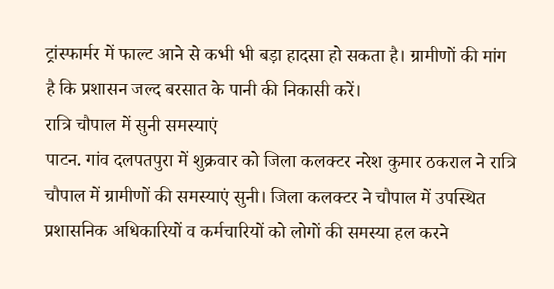ट्रांस्फार्मर में फाल्ट आने से कभी भी बड़ा हादसा हो सकता है। ग्रामीणों की मांग है कि प्रशासन जल्द बरसात के पानी की निकासी करें।
रात्रि चौपाल में सुनी समस्याएं
पाटन. गांव दलपतपुरा में शुक्रवार को जिला कलक्टर नरेश कुमार ठकराल ने रात्रि चौपाल में ग्रामीणों की समस्याएं सुनी। जिला कलक्टर ने चौपाल में उपस्थित प्रशासनिक अधिकारियों व कर्मचारियों को लोगों की समस्या हल करने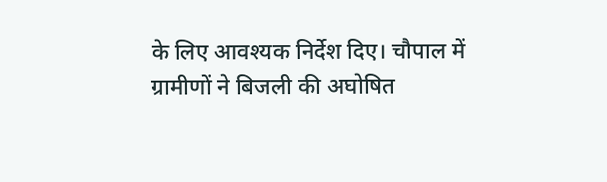के लिए आवश्यक निर्देश दिए। चौपाल में ग्रामीणों ने बिजली की अघोषित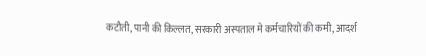कटौती, पानी की किल्लत, सरकारी अस्पताल मे कर्मचारियों की कमी, आदर्श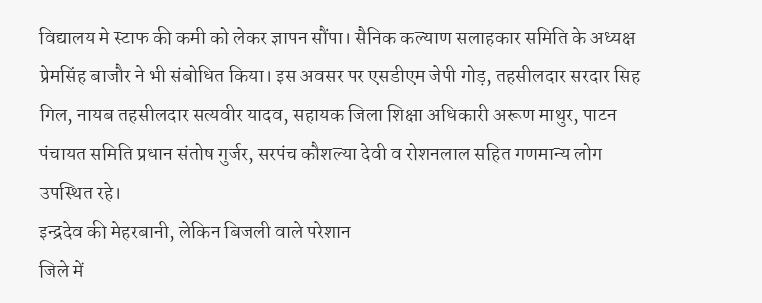विद्यालय मे स्टाफ की कमी को लेकर ज्ञापन सौंपा। सैनिक कल्याण सलाहकार समिति के अध्यक्ष प्रेमसिंह बाजौर ने भी संबोधित किया। इस अवसर पर एसडीएम जेपी गोड़, तहसीलदार सरदार सिह गिल, नायब तहसीलदार सत्यवीर यादव, सहायक जिला शिक्षा अधिकारी अरूण माथुर, पाटन पंचायत समिति प्रधान संतोष गुर्जर, सरपंच कौशल्या देवी व रोशनलाल सहित गणमान्य लोग उपस्थित रहे।
इन्द्रदेव की मेहरबानी, लेकिन बिजली वाले परेशान
जिले में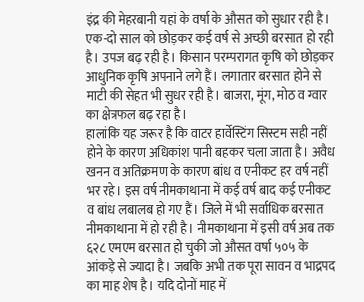इंद्र की मेहरबानी यहां के वर्षा के औसत को सुधार रही है। एक-दो साल को छोड़कर कई वर्ष से अच्छी बरसात हो रही है। उपज बढ़ रही है। किसान परम्परागत कृषि को छोड़कर आधुनिक कृषि अपनाने लगे हैं। लगातार बरसात होने से माटी की सेहत भी सुधर रही है। बाजरा, मूंग, मोठ व ग्वार का क्षेत्रफल बढ़ रहा है।
हालांकि यह जरूर है कि वाटर हार्वेस्टिंग सिस्टम सही नहीं होने के कारण अधिकांश पानी बहकर चला जाता है। अवैध खनन व अतिक्रमण के कारण बांध व एनीकट हर वर्ष नहीं भर रहे। इस वर्ष नीमकाथाना में कई वर्ष बाद कई एनीकट व बांध लबालब हो गए हैं। जिले में भी सर्वाधिक बरसात नीमकाथाना में हो रही है। नीमकाथाना में इसी वर्ष अब तक ६२८ एमएम बरसात हो चुकी जो औसत वर्षा ५०५ के आंकड़े से ज्यादा है। जबकि अभी तक पूरा सावन व भाद्रपद का माह शेष है। यदि दोनों माह में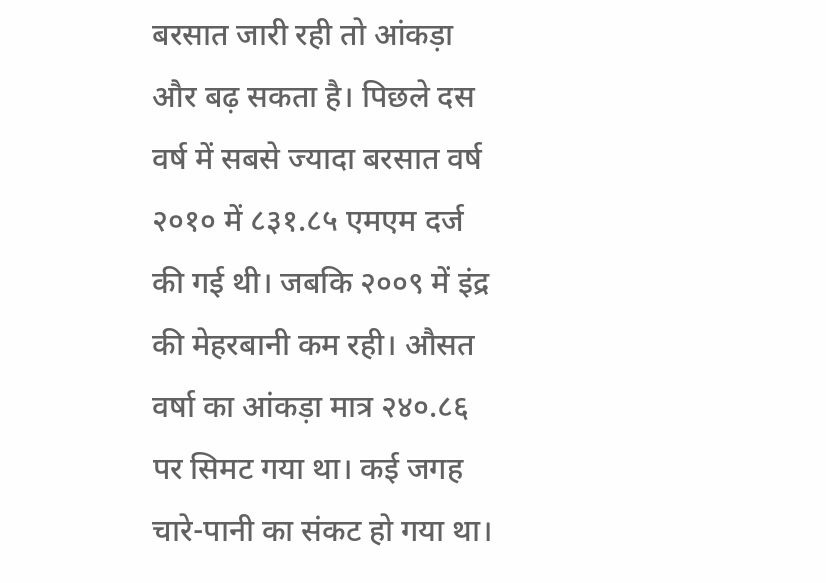बरसात जारी रही तो आंकड़ा और बढ़ सकता है। पिछले दस वर्ष में सबसे ज्यादा बरसात वर्ष २०१० में ८३१.८५ एमएम दर्ज की गई थी। जबकि २००९ में इंद्र की मेहरबानी कम रही। औसत वर्षा का आंकड़ा मात्र २४०.८६ पर सिमट गया था। कई जगह चारे-पानी का संकट हो गया था।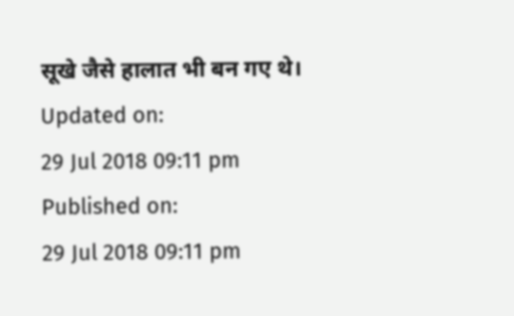सूखे जैसे हालात भी बन गए थे।
Updated on:
29 Jul 2018 09:11 pm
Published on:
29 Jul 2018 09:11 pm